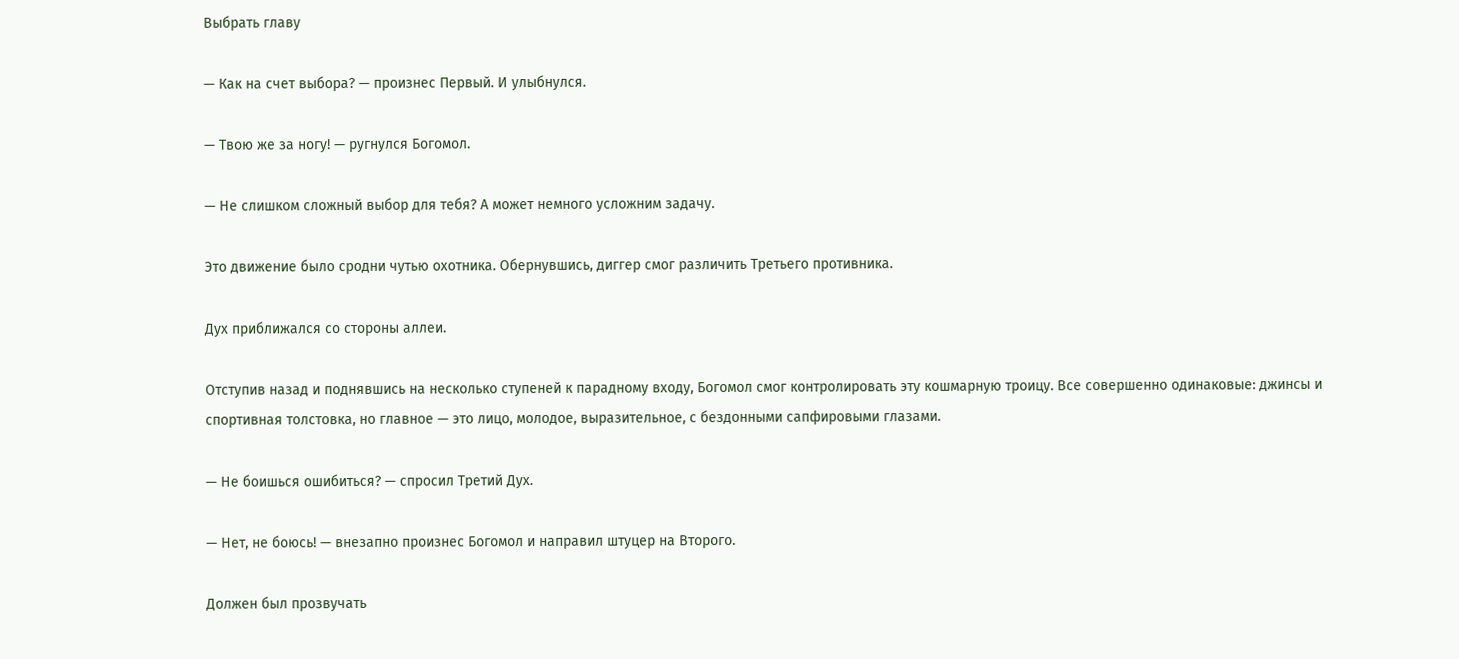Выбрать главу

— Как на счет выбора? — произнес Первый. И улыбнулся.

— Твою же за ногу! — ругнулся Богомол.

— Не слишком сложный выбор для тебя? А может немного усложним задачу.

Это движение было сродни чутью охотника. Обернувшись, диггер смог различить Третьего противника.

Дух приближался со стороны аллеи.

Отступив назад и поднявшись на несколько ступеней к парадному входу, Богомол смог контролировать эту кошмарную троицу. Все совершенно одинаковые: джинсы и спортивная толстовка, но главное — это лицо, молодое, выразительное, с бездонными сапфировыми глазами.

— Не боишься ошибиться? — спросил Третий Дух.

— Нет, не боюсь! — внезапно произнес Богомол и направил штуцер на Второго.

Должен был прозвучать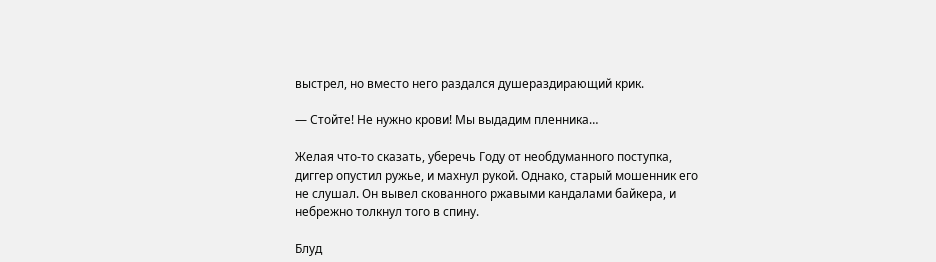выстрел, но вместо него раздался душераздирающий крик.

— Стойте! Не нужно крови! Мы выдадим пленника…

Желая что-то сказать, уберечь Году от необдуманного поступка, диггер опустил ружье, и махнул рукой. Однако, старый мошенник его не слушал. Он вывел скованного ржавыми кандалами байкера, и небрежно толкнул того в спину.

Блуд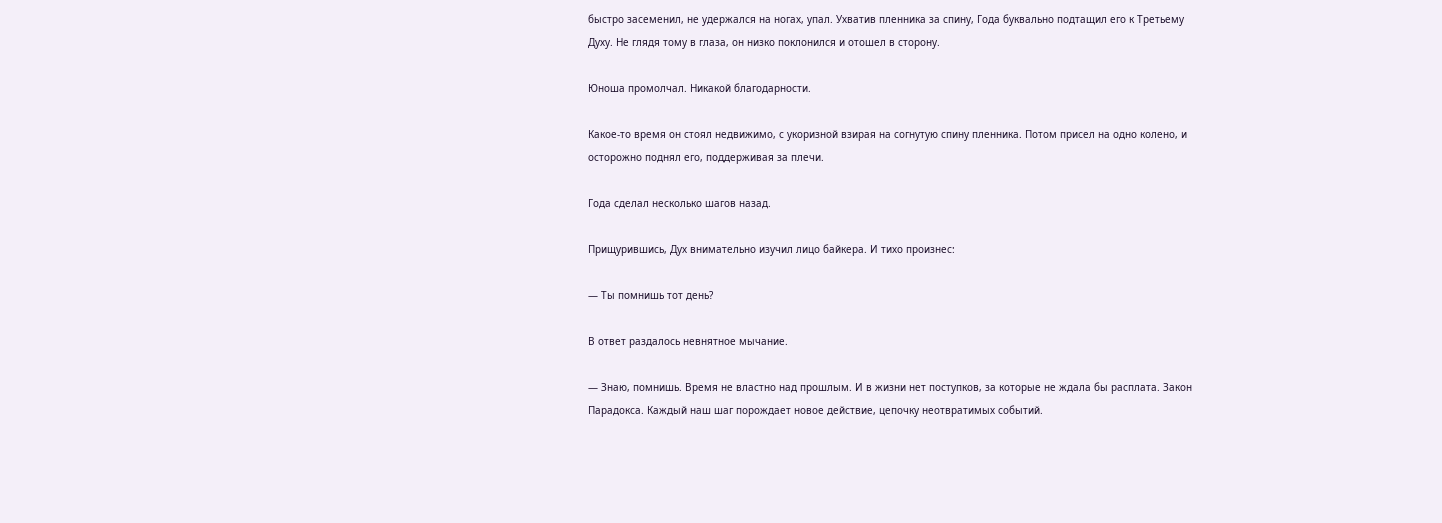быстро засеменил, не удержался на ногах, упал. Ухватив пленника за спину, Года буквально подтащил его к Третьему Духу. Не глядя тому в глаза, он низко поклонился и отошел в сторону.

Юноша промолчал. Никакой благодарности.

Какое-то время он стоял недвижимо, с укоризной взирая на согнутую спину пленника. Потом присел на одно колено, и осторожно поднял его, поддерживая за плечи.

Года сделал несколько шагов назад.

Прищурившись, Дух внимательно изучил лицо байкера. И тихо произнес:

— Ты помнишь тот день?

В ответ раздалось невнятное мычание.

— Знаю, помнишь. Время не властно над прошлым. И в жизни нет поступков, за которые не ждала бы расплата. Закон Парадокса. Каждый наш шаг порождает новое действие, цепочку неотвратимых событий.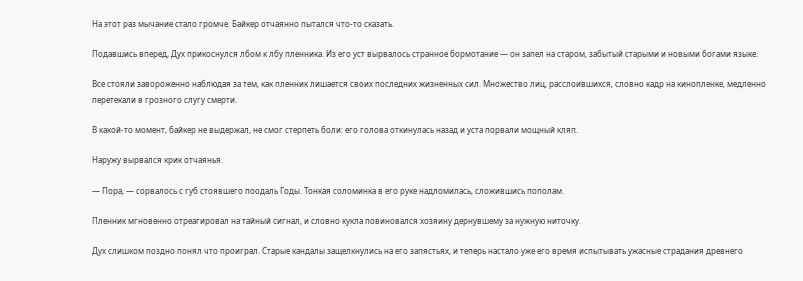На этот раз мычание стало громче. Байкер отчаянно пытался что-то сказать.

Подавшись вперед, Дух прикоснулся лбом к лбу пленника. Из его уст вырвалось странное бормотание — он запел на старом, забытый старыми и новыми богами языке.

Все стояли завороженно наблюдая за тем, как пленник лишается своих последних жизненных сил. Множество лиц, расслоившихся, словно кадр на кинопленке, медленно перетекали в грозного слугу смерти.

В какой-то момент, байкер не выдержал, не смог стерпеть боли: его голова откинулась назад и уста порвали мощный кляп.

Наружу вырвался крик отчаянья.

— Пора, — сорвалось с губ стоявшего поодаль Годы. Тонкая соломинка в его руке надломилась, сложившись пополам.

Пленник мгновенно отреагировал на тайный сигнал, и словно кукла повиновался хозяину дернувшему за нужную ниточку.

Дух слишком поздно понял что проиграл. Старые кандалы защелкнулись на его запястьях, и теперь настало уже его время испытывать ужасные страдания древнего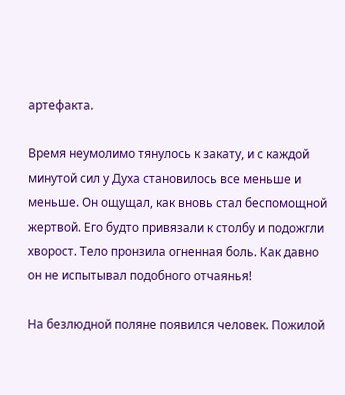артефакта.

Время неумолимо тянулось к закату, и с каждой минутой сил у Духа становилось все меньше и меньше. Он ощущал, как вновь стал беспомощной жертвой. Его будто привязали к столбу и подожгли хворост. Тело пронзила огненная боль. Как давно он не испытывал подобного отчаянья!

На безлюдной поляне появился человек. Пожилой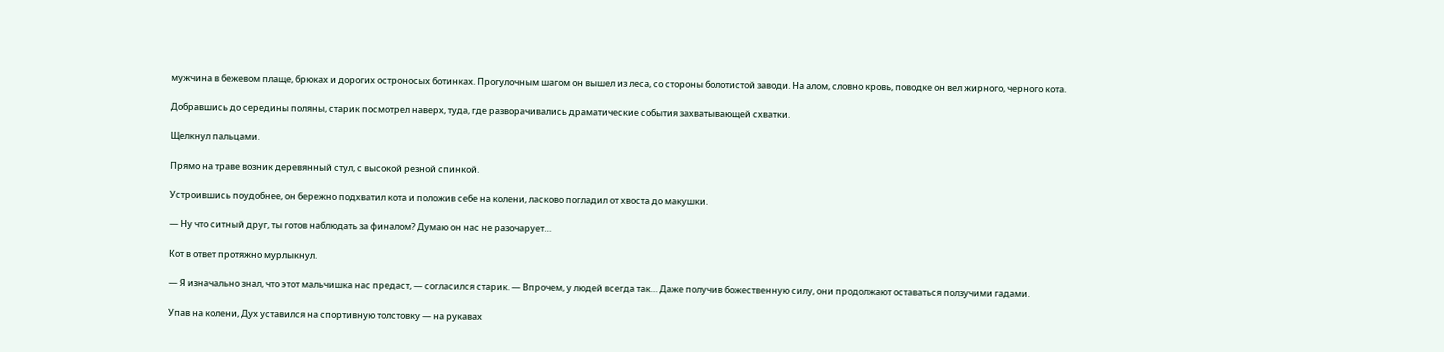мужчина в бежевом плаще, брюках и дорогих остроносых ботинках. Прогулочным шагом он вышел из леса, со стороны болотистой заводи. На алом, словно кровь, поводке он вел жирного, черного кота.

Добравшись до середины поляны, старик посмотрел наверх, туда, где разворачивались драматические события захватывающей схватки.

Щелкнул пальцами.

Прямо на траве возник деревянный стул, с высокой резной спинкой.

Устроившись поудобнее, он бережно подхватил кота и положив себе на колени, ласково погладил от хвоста до макушки.

— Ну что ситный друг, ты готов наблюдать за финалом? Думаю он нас не разочарует…

Кот в ответ протяжно мурлыкнул.

— Я изначально знал, что этот мальчишка нас предаст, — согласился старик. — Впрочем, у людей всегда так… Даже получив божественную силу, они продолжают оставаться ползучими гадами.

Упав на колени, Дух уставился на спортивную толстовку — на рукавах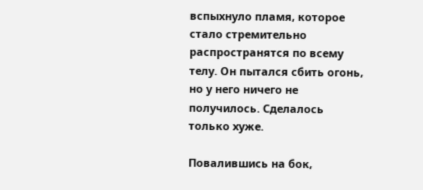вспыхнуло пламя, которое стало стремительно распространятся по всему телу. Он пытался сбить огонь, но у него ничего не получилось. Сделалось только хуже.

Повалившись на бок,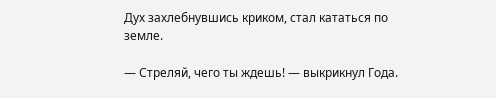Дух захлебнувшись криком, стал кататься по земле.

— Стреляй, чего ты ждешь! — выкрикнул Года.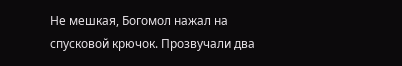Не мешкая, Богомол нажал на спусковой крючок. Прозвучали два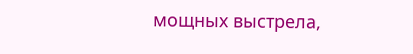мощных выстрела,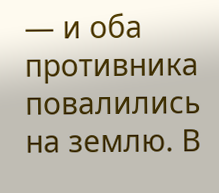— и оба противника повалились на землю. В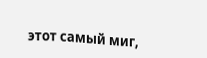этот самый миг,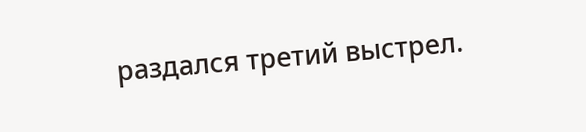раздался третий выстрел.